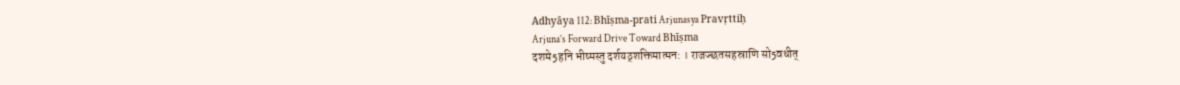Adhyāya 112: Bhīṣma-prati Arjunasya Pravṛttiḥ
Arjuna’s Forward Drive Toward Bhīṣma
दशमे5हनि भीष्मस्तु दर्शयठ्शक्तिमात्मन: । राजज्छतसहस्राणि सो5वधीत्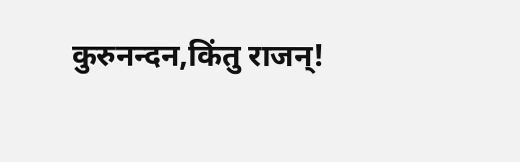कुरुनन्दन,किंतु राजन्!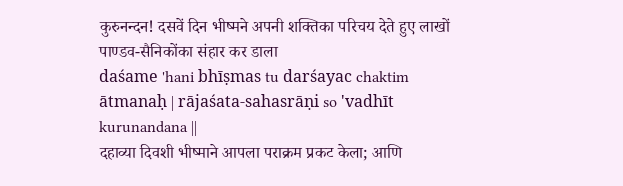कुरुनन्दन! दसवें दिन भीष्मने अपनी शक्तिका परिचय देते हुए लाखों पाण्डव-सैनिकोंका संहार कर डाला
daśame 'hani bhīṣmas tu darśayac chaktim ātmanaḥ | rājaśata-sahasrāṇi so 'vadhīt kurunandana ||
दहाव्या दिवशी भीष्माने आपला पराक्रम प्रकट केला; आणि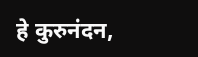हे कुरुनंदन,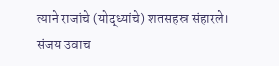त्याने राजांचे (योद्ध्यांचे) शतसहस्र संहारले।
संजय उवाच